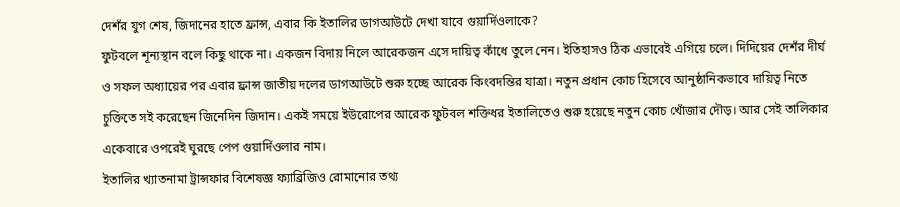দেশঁর যুগ শেষ, জিদানের হাতে ফ্রান্স, এবার কি ইতালির ডাগআউটে দেখা যাবে গুয়ার্দিওলাকে?
ফুটবলে শূন্যস্থান বলে কিছু থাকে না। একজন বিদায় নিলে আরেকজন এসে দায়িত্ব কাঁধে তুলে নেন। ইতিহাসও ঠিক এভাবেই এগিয়ে চলে। দিদিয়ের দেশঁর দীর্ঘ ও সফল অধ্যায়ের পর এবার ফ্রান্স জাতীয় দলের ডাগআউটে শুরু হচ্ছে আরেক কিংবদন্তির যাত্রা। নতুন প্রধান কোচ হিসেবে আনুষ্ঠানিকভাবে দায়িত্ব নিতে চুক্তিতে সই করেছেন জিনেদিন জিদান। একই সময়ে ইউরোপের আরেক ফুটবল শক্তিধর ইতালিতেও শুরু হয়েছে নতুন কোচ খোঁজার দৌড়। আর সেই তালিকার একেবারে ওপরেই ঘুরছে পেপ গুয়ার্দিওলার নাম।
ইতালির খ্যাতনামা ট্রান্সফার বিশেষজ্ঞ ফ্যাব্রিজিও রোমানোর তথ্য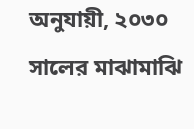অনুযায়ী, ২০৩০ সালের মাঝামাঝি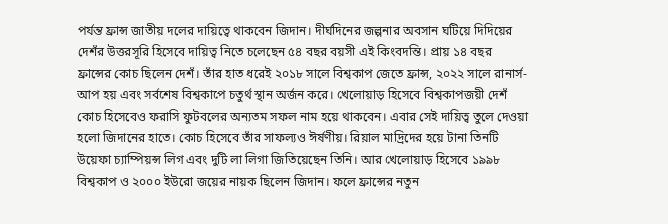পর্যন্ত ফ্রান্স জাতীয় দলের দায়িত্বে থাকবেন জিদান। দীর্ঘদিনের জল্পনার অবসান ঘটিয়ে দিদিয়ের দেশঁর উত্তরসূরি হিসেবে দায়িত্ব নিতে চলেছেন ৫৪ বছর বয়সী এই কিংবদন্তি। প্রায় ১৪ বছর ফ্রান্সের কোচ ছিলেন দেশঁ। তাঁর হাত ধরেই ২০১৮ সালে বিশ্বকাপ জেতে ফ্রান্স, ২০২২ সালে রানার্স-আপ হয় এবং সর্বশেষ বিশ্বকাপে চতুর্থ স্থান অর্জন করে। খেলোয়াড় হিসেবে বিশ্বকাপজয়ী দেশঁ কোচ হিসেবেও ফরাসি ফুটবলের অন্যতম সফল নাম হয়ে থাকবেন। এবার সেই দায়িত্ব তুলে দেওয়া হলো জিদানের হাতে। কোচ হিসেবে তাঁর সাফল্যও ঈর্ষণীয়। রিয়াল মাদ্রিদের হয়ে টানা তিনটি উয়েফা চ্যাম্পিয়ন্স লিগ এবং দুটি লা লিগা জিতিয়েছেন তিনি। আর খেলোয়াড় হিসেবে ১৯৯৮ বিশ্বকাপ ও ২০০০ ইউরো জয়ের নায়ক ছিলেন জিদান। ফলে ফ্রান্সের নতুন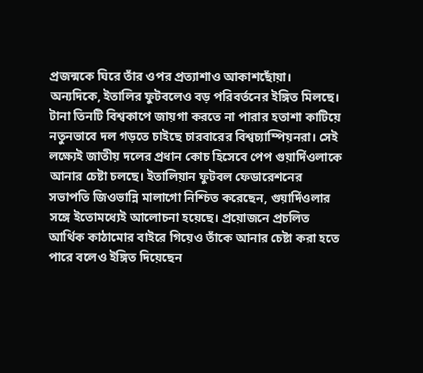প্রজন্মকে ঘিরে তাঁর ওপর প্রত্যাশাও আকাশছোঁয়া।
অন্যদিকে, ইতালির ফুটবলেও বড় পরিবর্তনের ইঙ্গিত মিলছে। টানা তিনটি বিশ্বকাপে জায়গা করতে না পারার হতাশা কাটিয়ে নতুনভাবে দল গড়তে চাইছে চারবারের বিশ্বচ্যাম্পিয়নরা। সেই লক্ষ্যেই জাতীয় দলের প্রধান কোচ হিসেবে পেপ গুয়ার্দিওলাকে আনার চেষ্টা চলছে। ইতালিয়ান ফুটবল ফেডারেশনের সভাপতি জিওভান্নি মালাগো নিশ্চিত করেছেন, গুয়ার্দিওলার সঙ্গে ইতোমধ্যেই আলোচনা হয়েছে। প্রয়োজনে প্রচলিত আর্থিক কাঠামোর বাইরে গিয়েও তাঁকে আনার চেষ্টা করা হতে পারে বলেও ইঙ্গিত দিয়েছেন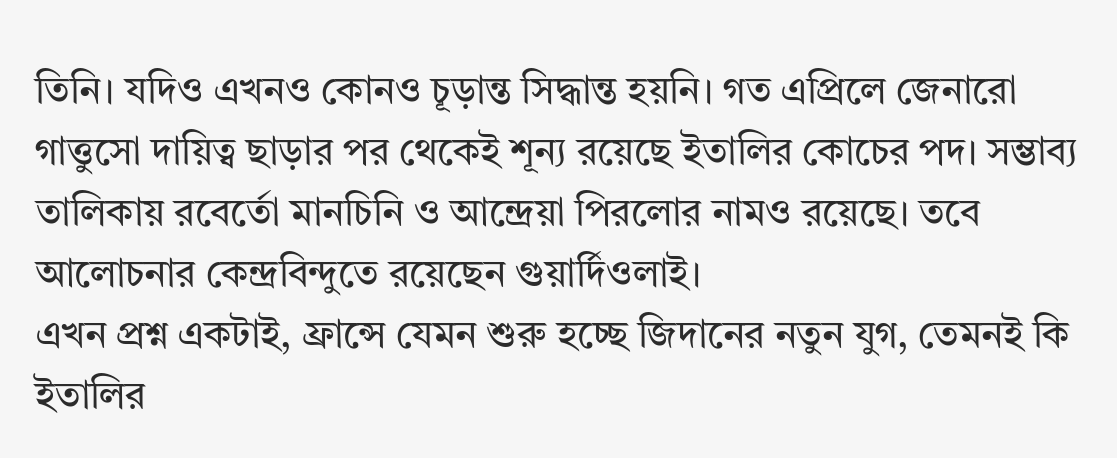তিনি। যদিও এখনও কোনও চূড়ান্ত সিদ্ধান্ত হয়নি। গত এপ্রিলে জেনারো গাত্তুসো দায়িত্ব ছাড়ার পর থেকেই শূন্য রয়েছে ইতালির কোচের পদ। সম্ভাব্য তালিকায় রবের্তো মানচিনি ও আন্দ্রেয়া পিরলোর নামও রয়েছে। তবে আলোচনার কেন্দ্রবিন্দুতে রয়েছেন গুয়ার্দিওলাই।
এখন প্রশ্ন একটাই, ফ্রান্সে যেমন শুরু হচ্ছে জিদানের নতুন যুগ, তেমনই কি ইতালির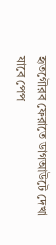হৃতগৌরব ফেরাতে ডাগআউটে দেখা যাবে পেপ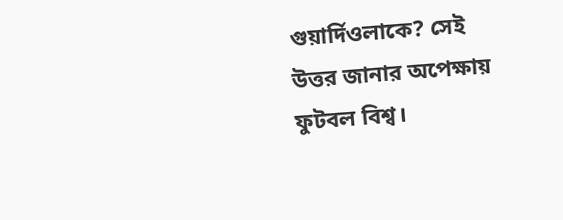গুয়ার্দিওলাকে? সেই উত্তর জানার অপেক্ষায় ফুটবল বিশ্ব।